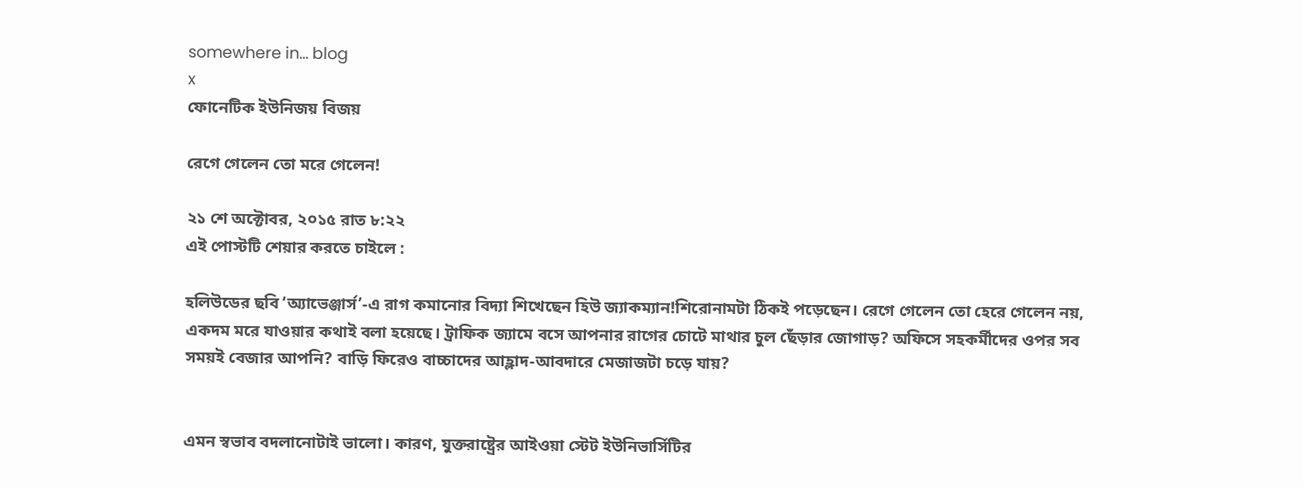somewhere in... blog
x
ফোনেটিক ইউনিজয় বিজয়

রেগে গেলেন তো মরে গেলেন!

২১ শে অক্টোবর, ২০১৫ রাত ৮:২২
এই পোস্টটি শেয়ার করতে চাইলে :

হলিউডের ছবি ‘অ্যাভেঞ্জার্স’-এ রাগ কমানোর বিদ্যা শিখেছেন হিউ জ্যাকম্যান!শিরোনামটা ঠিকই পড়েছেন। রেগে গেলেন তো হেরে গেলেন নয়, একদম মরে যাওয়ার কথাই বলা হয়েছে। ট্রাফিক জ্যামে বসে আপনার রাগের চোটে মাথার চুল ছেঁড়ার জোগাড়? অফিসে সহকর্মীদের ওপর সব সময়ই বেজার আপনি? বাড়ি ফিরেও বাচ্চাদের আহ্লাদ-আবদারে মেজাজটা চড়ে যায়?


এমন স্বভাব বদলানোটাই ভালো। কারণ, যুক্তরাষ্ট্রের আইওয়া স্টেট ইউনিভার্সিটির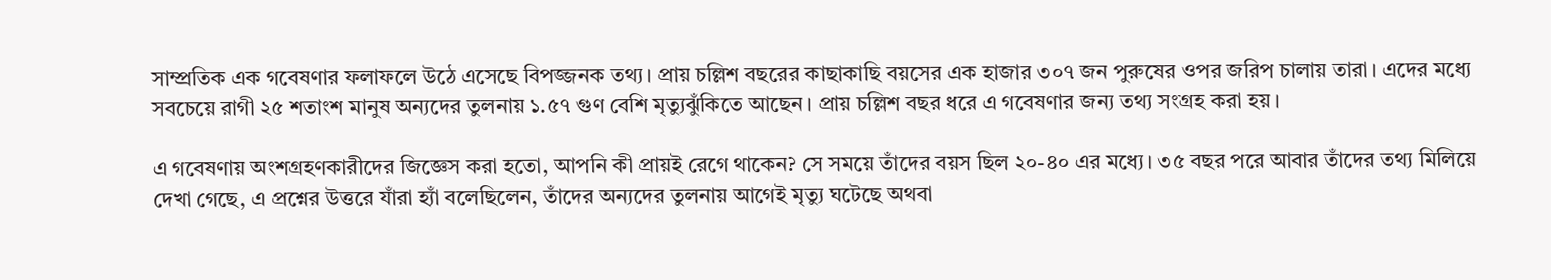সাম্প্রতিক এক গবেষণার ফলাফলে উঠে এসেছে বিপজ্জনক তথ্য। প্রায় চল্লিশ বছরের কাছাকাছি বয়সের এক হাজার ৩০৭ জন পুরুষের ওপর জরিপ চালায় তারা। এদের মধ্যে সবচেয়ে রাগী ২৫ শতাংশ মানুষ অন্যদের তুলনায় ১.৫৭ গুণ বেশি মৃত্যুঝুঁকিতে আছেন। প্রায় চল্লিশ বছর ধরে এ গবেষণার জন্য তথ্য সংগ্রহ করা হয়।

এ গবেষণায় অংশগ্রহণকারীদের জিজ্ঞেস করা হতো, আপনি কী প্রায়ই রেগে থাকেন? সে সময়ে তাঁদের বয়স ছিল ২০-৪০ এর মধ্যে। ৩৫ বছর পরে আবার তাঁদের তথ্য মিলিয়ে দেখা গেছে, এ প্রশ্নের উত্তরে যাঁরা হ্যাঁ বলেছিলেন, তাঁদের অন্যদের তুলনায় আগেই মৃত্যু ঘটেছে অথবা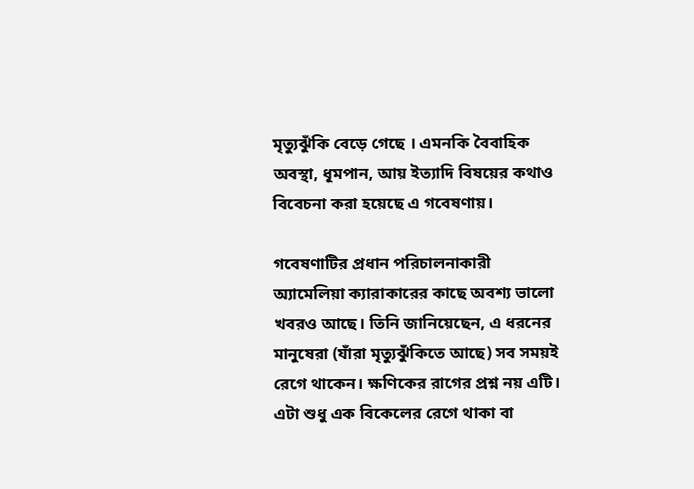মৃত্যুঝুঁকি বেড়ে গেছে । এমনকি বৈবাহিক অবস্থা, ধূমপান, আয় ইত্যাদি বিষয়ের কথাও বিবেচনা করা হয়েছে এ গবেষণায়।

গবেষণাটির প্রধান পরিচালনাকারী অ্যামেলিয়া ক্যারাকারের কাছে অবশ্য ভালো খবরও আছে। তিনি জানিয়েছেন, এ ধরনের মানুষেরা (যাঁরা মৃত্যুঝুঁকিতে আছে) সব সময়ই রেগে থাকেন। ক্ষণিকের রাগের প্রশ্ন নয় এটি। এটা শুধু এক বিকেলের রেগে থাকা বা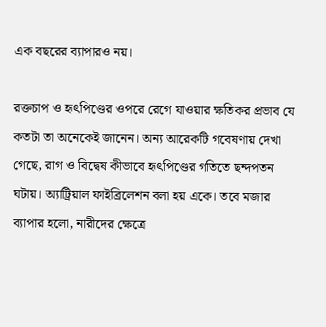এক বছরের ব্যাপারও নয়।

রক্তচাপ ও হৃৎপিণ্ডের ওপরে রেগে যাওয়ার ক্ষতিকর প্রভাব যে কতটা তা অনেকেই জানেন। অন্য আরেকটি গবেষণায় দেখা গেছে, রাগ ও বিদ্বেষ কীভাবে হৃৎপিণ্ডের গতিতে ছন্দপতন ঘটায়। অ্যাট্রিয়াল ফাইব্রিলেশন বলা হয় একে। তবে মজার ব্যাপার হলো, নারীদের ক্ষেত্রে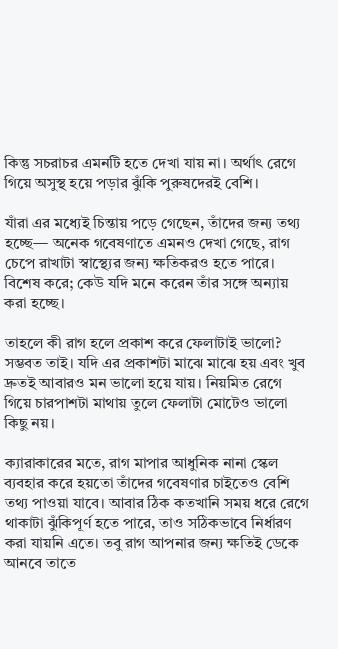কিন্তু সচরাচর এমনটি হতে দেখা যায় না। অর্থাৎ রেগে গিয়ে অসুস্থ হয়ে পড়ার ঝুঁকি পুরুষদেরই বেশি।

যাঁরা এর মধ্যেই চিন্তায় পড়ে গেছেন, তাঁদের জন্য তথ্য হচ্ছে— অনেক গবেষণাতে এমনও দেখা গেছে, রাগ চেপে রাখাটা স্বাস্থ্যের জন্য ক্ষতিকরও হতে পারে। বিশেষ করে; কেউ যদি মনে করেন তাঁর সঙ্গে অন্যায় করা হচ্ছে।

তাহলে কী রাগ হলে প্রকাশ করে ফেলাটাই ভালো? সম্ভবত তাই। যদি এর প্রকাশটা মাঝে মাঝে হয় এবং খুব দ্রুতই আবারও মন ভালো হয়ে যায়। নিয়মিত রেগে গিয়ে চারপাশটা মাথায় তুলে ফেলাটা মোটেও ভালো কিছু নয়।

ক্যারাকারের মতে, রাগ মাপার আধুনিক নানা স্কেল ব্যবহার করে হয়তো তাঁদের গবেষণার চাইতেও বেশি তথ্য পাওয়া যাবে। আবার ঠিক কতখানি সময় ধরে রেগে থাকাটা ঝুঁকিপূর্ণ হতে পারে, তাও সঠিকভাবে নির্ধারণ করা যায়নি এতে। তবু রাগ আপনার জন্য ক্ষতিই ডেকে আনবে তাতে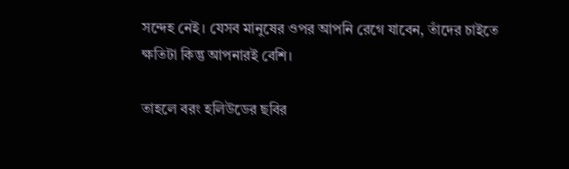সন্দেহ নেই। যেসব মানুষের ওপর আপনি রেগে যাবেন, তাঁদের চাইতে ক্ষতিটা কিন্তু আপনারই বেশি।

তাহলে বরং হলিউডের ছবির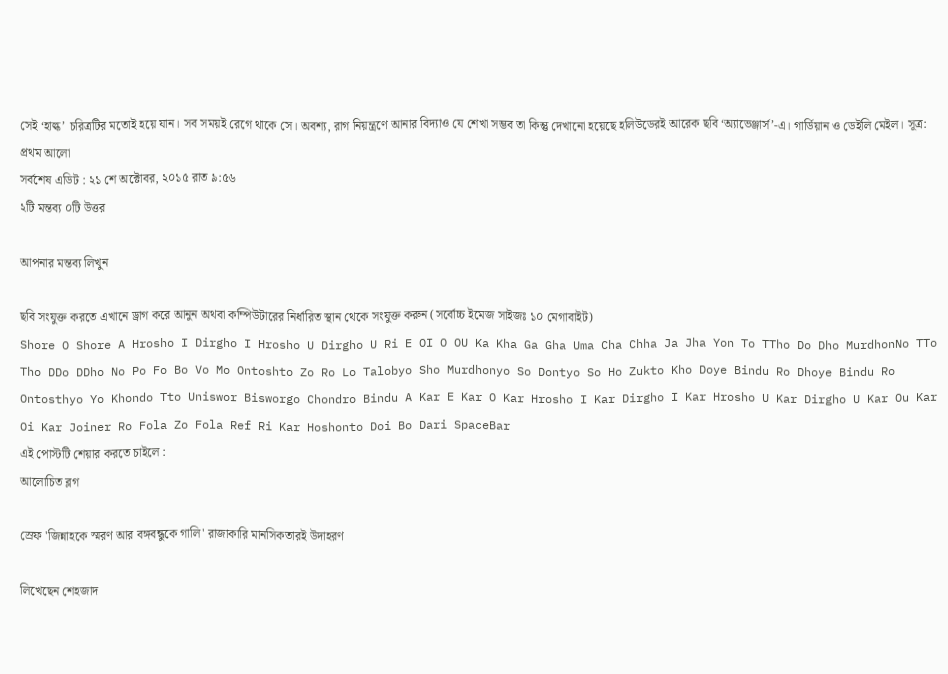সেই ‘হাল্ক’ চরিত্রটির মতোই হয়ে যান। সব সময়ই রেগে থাকে সে। অবশ্য, রাগ নিয়ন্ত্রণে আনার বিদ্যাও যে শেখা সম্ভব তা কিন্তু দেখানো হয়েছে হলিউডেরই আরেক ছবি ‘অ্যাভেঞ্জার্স’-এ। গার্ডিয়ান ও ডেইলি মেইল। সূত্র: প্রথম আলো
সর্বশেষ এডিট : ২১ শে অক্টোবর, ২০১৫ রাত ৯:৫৬
২টি মন্তব্য ০টি উত্তর

আপনার মন্তব্য লিখুন

ছবি সংযুক্ত করতে এখানে ড্রাগ করে আনুন অথবা কম্পিউটারের নির্ধারিত স্থান থেকে সংযুক্ত করুন (সর্বোচ্চ ইমেজ সাইজঃ ১০ মেগাবাইট)
Shore O Shore A Hrosho I Dirgho I Hrosho U Dirgho U Ri E OI O OU Ka Kha Ga Gha Uma Cha Chha Ja Jha Yon To TTho Do Dho MurdhonNo TTo Tho DDo DDho No Po Fo Bo Vo Mo Ontoshto Zo Ro Lo Talobyo Sho Murdhonyo So Dontyo So Ho Zukto Kho Doye Bindu Ro Dhoye Bindu Ro Ontosthyo Yo Khondo Tto Uniswor Bisworgo Chondro Bindu A Kar E Kar O Kar Hrosho I Kar Dirgho I Kar Hrosho U Kar Dirgho U Kar Ou Kar Oi Kar Joiner Ro Fola Zo Fola Ref Ri Kar Hoshonto Doi Bo Dari SpaceBar
এই পোস্টটি শেয়ার করতে চাইলে :
আলোচিত ব্লগ

স্রেফ 'জিন্নাহকে স্মরণ আর বঙ্গবন্ধুকে গালি' রাজাকারি মানসিকতারই উদাহরণ

লিখেছেন শেহজাদ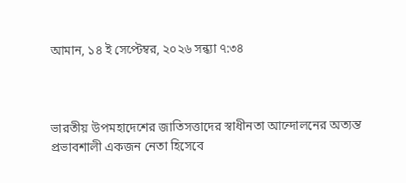আমান, ১৪ ই সেপ্টেম্বর, ২০২৬ সন্ধ্যা ৭:৩৪



ভারতীয় উপমহাদেশের জাতিসত্তাদের স্বাধীনতা আন্দোলনের অত্যন্ত প্রভাবশালী একজন নেতা হিসেবে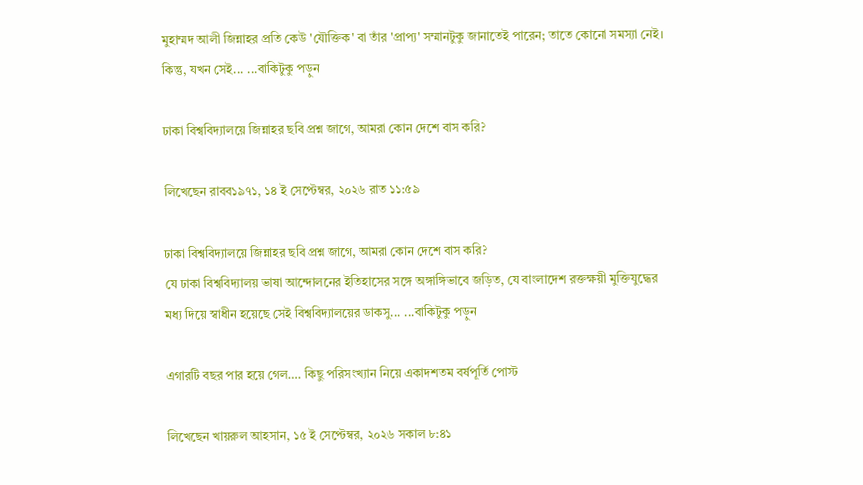মুহাম্মদ আলী জিন্নাহর প্রতি কেউ 'যৌক্তিক' বা তাঁর 'প্রাপ্য' সম্মানটুকু জানাতেই পারেন; তাতে কোনো সমস্যা নেই। কিন্তু, যখন সেই... ...বাকিটুকু পড়ুন

ঢাকা বিশ্ববিদ্যালয়ে জিন্নাহর ছবি প্রশ্ন জাগে, আমরা কোন দেশে বাস করি?

লিখেছেন রাবব১৯৭১, ১৪ ই সেপ্টেম্বর, ২০২৬ রাত ১১:৫৯

ঢাকা বিশ্ববিদ্যালয়ে জিন্নাহর ছবি প্রশ্ন জাগে, আমরা কোন দেশে বাস করি?
যে ঢাকা বিশ্ববিদ্যালয় ভাষা আন্দোলনের ইতিহাসের সঙ্গে অঙ্গাঙ্গিভাবে জড়িত, যে বাংলাদেশ রক্তক্ষয়ী মুক্তিযুদ্ধের মধ্য দিয়ে স্বাধীন হয়েছে সেই বিশ্ববিদ্যালয়ের ডাকসু... ...বাকিটুকু পড়ুন

এগারটি বছর পার হয়ে গেল…. কিছু পরিসংখ্যান নিয়ে একাদশতম বর্ষপূর্তি পোস্ট

লিখেছেন খায়রুল আহসান, ১৫ ই সেপ্টেম্বর, ২০২৬ সকাল ৮:৪১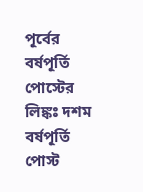পূর্বের বর্ষপূর্তি পোস্টের লিঙ্কঃ দশম বর্ষপূর্তি পোস্ট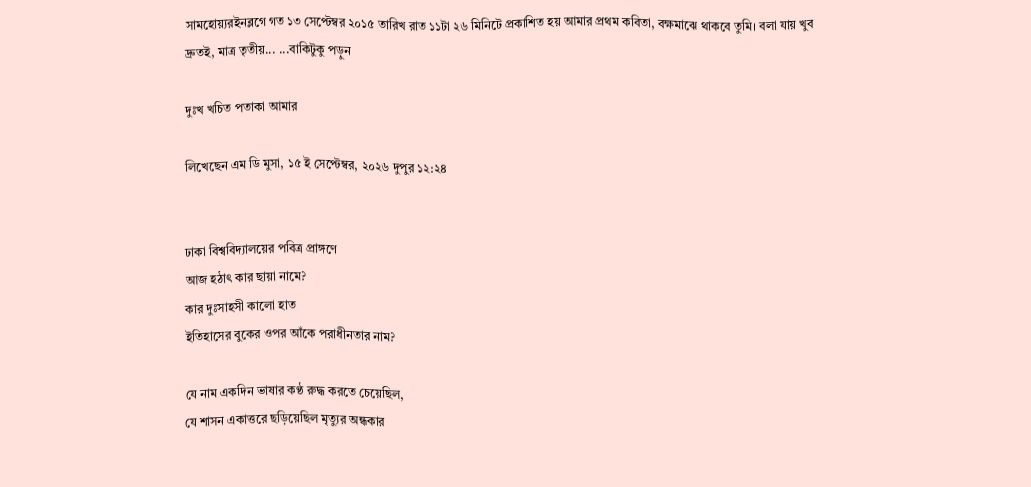সামহোয়্যরইনব্লগে গত ১৩ সেপ্টেম্বর ২০১৫ তারিখ রাত ১১টা ২৬ মিনিটে প্রকাশিত হয় আমার প্রথম কবিতা, বক্ষমাঝে থাকবে তুমি। বলা যায় খুব দ্রুতই, মাত্র তৃতীয়... ...বাকিটুকু পড়ুন

দুঃখ খচিত পতাকা আমার

লিখেছেন এম ডি মুসা, ১৫ ই সেপ্টেম্বর, ২০২৬ দুপুর ১২:২৪


ঢাকা বিশ্ববিদ্যালয়ের পবিত্র প্রাঙ্গণে
আজ হঠাৎ কার ছায়া নামে?
কার দুঃসাহসী কালো হাত
ইতিহাসের বুকের ওপর আঁকে পরাধীনতার নাম?

যে নাম একদিন ভাষার কণ্ঠ রুদ্ধ করতে চেয়েছিল,
যে শাসন একাত্তরে ছড়িয়েছিল মৃত্যুর অন্ধকার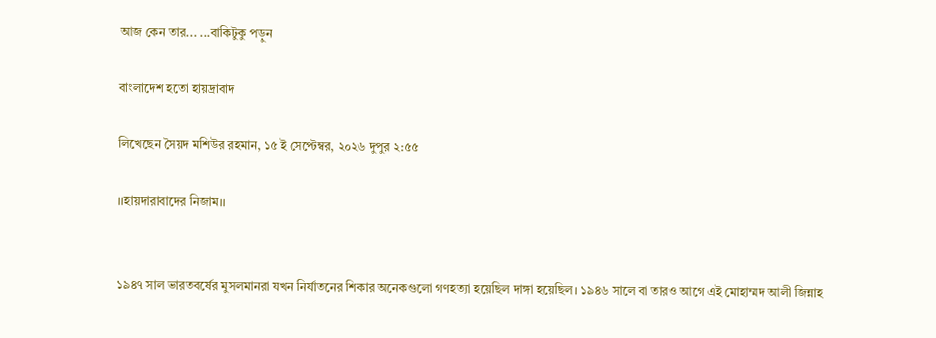আজ কেন তার... ...বাকিটুকু পড়ুন

বাংলাদেশ হতো হায়দ্রাবাদ

লিখেছেন সৈয়দ মশিউর রহমান, ১৫ ই সেপ্টেম্বর, ২০২৬ দুপুর ২:৫৫

।।হায়দারাবাদের নিজাম।।


১৯৪৭ সাল ভারতবর্ষের মুসলমানরা যখন নির্যাতনের শিকার অনেকগুলো গণহত্যা হয়েছিল দাঙ্গা হয়েছিল। ১৯৪৬ সালে বা তারও আগে এই মোহাম্মদ আলী জিন্নাহ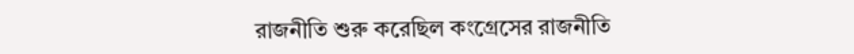রাজনীতি শুরু করেছিল কংগ্রেসের রাজনীতি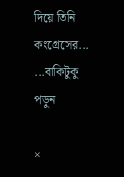দিয়ে তিনি কংগ্রেসের... ...বাকিটুকু পড়ুন

×